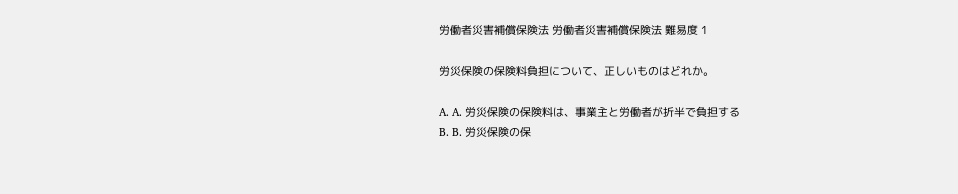労働者災害補償保険法 労働者災害補償保険法 難易度 1

労災保険の保険料負担について、正しいものはどれか。

A. A. 労災保険の保険料は、事業主と労働者が折半で負担する
B. B. 労災保険の保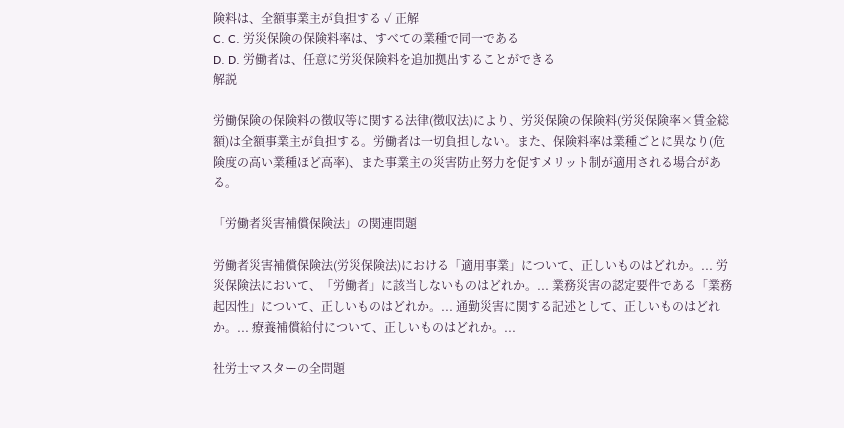険料は、全額事業主が負担する ✓ 正解
C. C. 労災保険の保険料率は、すべての業種で同一である
D. D. 労働者は、任意に労災保険料を追加拠出することができる
解説

労働保険の保険料の徴収等に関する法律(徴収法)により、労災保険の保険料(労災保険率×賃金総額)は全額事業主が負担する。労働者は一切負担しない。また、保険料率は業種ごとに異なり(危険度の高い業種ほど高率)、また事業主の災害防止努力を促すメリット制が適用される場合がある。

「労働者災害補償保険法」の関連問題

労働者災害補償保険法(労災保険法)における「適用事業」について、正しいものはどれか。... 労災保険法において、「労働者」に該当しないものはどれか。... 業務災害の認定要件である「業務起因性」について、正しいものはどれか。... 通勤災害に関する記述として、正しいものはどれか。... 療養補償給付について、正しいものはどれか。...

社労士マスターの全問題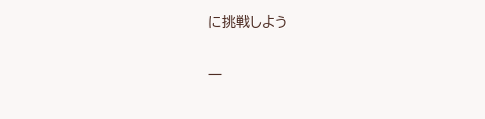に挑戦しよう

一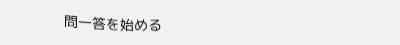問一答を始める